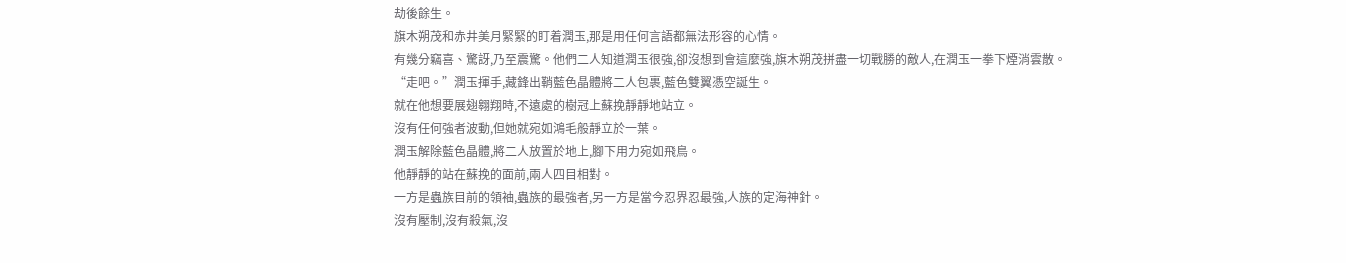劫後餘生。
旗木朔茂和赤井美月緊緊的盯着潤玉,那是用任何言語都無法形容的心情。
有幾分竊喜、驚訝,乃至震驚。他們二人知道潤玉很強,卻沒想到會這麼強,旗木朔茂拼盡一切戰勝的敵人,在潤玉一拳下煙消雲散。
“走吧。”潤玉揮手,藏鋒出鞘藍色晶體將二人包裹,藍色雙翼憑空誕生。
就在他想要展翅翱翔時,不遠處的樹冠上蘇挽靜靜地站立。
沒有任何強者波動,但她就宛如鴻毛般靜立於一葉。
潤玉解除藍色晶體,將二人放置於地上,腳下用力宛如飛鳥。
他靜靜的站在蘇挽的面前,兩人四目相對。
一方是蟲族目前的領袖,蟲族的最強者,另一方是當今忍界忍最強,人族的定海神針。
沒有壓制,沒有殺氣,沒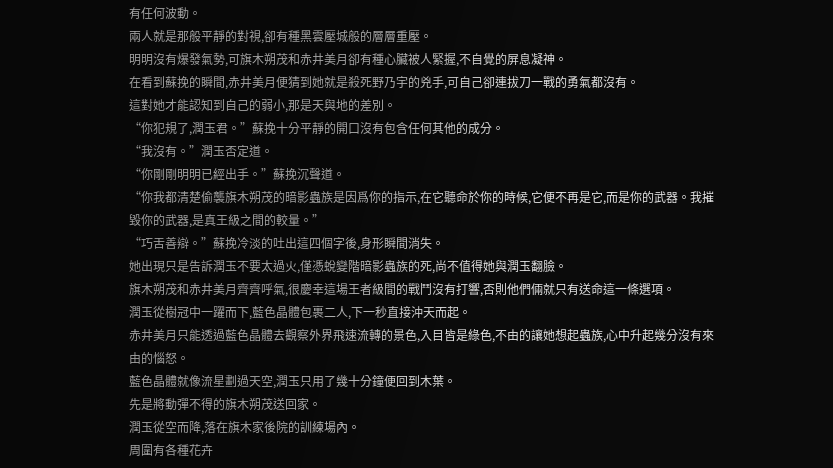有任何波動。
兩人就是那般平靜的對視,卻有種黑雲壓城般的層層重壓。
明明沒有爆發氣勢,可旗木朔茂和赤井美月卻有種心臟被人緊握,不自覺的屏息凝神。
在看到蘇挽的瞬間,赤井美月便猜到她就是殺死野乃宇的兇手,可自己卻連拔刀一戰的勇氣都沒有。
這對她才能認知到自己的弱小,那是天與地的差別。
“你犯規了,潤玉君。”蘇挽十分平靜的開口沒有包含任何其他的成分。
“我沒有。”潤玉否定道。
“你剛剛明明已經出手。”蘇挽沉聲道。
“你我都清楚偷襲旗木朔茂的暗影蟲族是因爲你的指示,在它聽命於你的時候,它便不再是它,而是你的武器。我摧毀你的武器,是真王級之間的較量。”
“巧舌善辯。”蘇挽冷淡的吐出這四個字後,身形瞬間消失。
她出現只是告訴潤玉不要太過火,僅憑蛻變階暗影蟲族的死,尚不值得她與潤玉翻臉。
旗木朔茂和赤井美月齊齊呼氣,很慶幸這場王者級間的戰鬥沒有打響,否則他們倆就只有送命這一條選項。
潤玉從樹冠中一躍而下,藍色晶體包裹二人,下一秒直接沖天而起。
赤井美月只能透過藍色晶體去觀察外界飛速流轉的景色,入目皆是綠色,不由的讓她想起蟲族,心中升起幾分沒有來由的惱怒。
藍色晶體就像流星劃過天空,潤玉只用了幾十分鐘便回到木葉。
先是將動彈不得的旗木朔茂送回家。
潤玉從空而降,落在旗木家後院的訓練場內。
周圍有各種花卉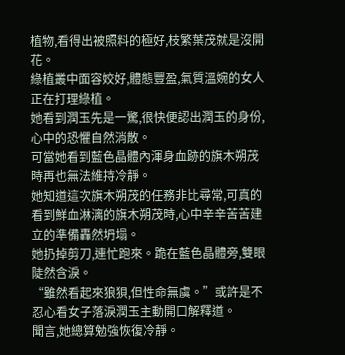植物,看得出被照料的極好,枝繁葉茂就是沒開花。
綠植叢中面容姣好,體態豐盈,氣質溫婉的女人正在打理綠植。
她看到潤玉先是一驚,很快便認出潤玉的身份,心中的恐懼自然消散。
可當她看到藍色晶體內渾身血跡的旗木朔茂時再也無法維持冷靜。
她知道這次旗木朔茂的任務非比尋常,可真的看到鮮血淋漓的旗木朔茂時,心中辛辛苦苦建立的準備轟然坍塌。
她扔掉剪刀,連忙跑來。跪在藍色晶體旁,雙眼陡然含淚。
“雖然看起來狼狽,但性命無虞。”或許是不忍心看女子落淚潤玉主動開口解釋道。
聞言,她總算勉強恢復冷靜。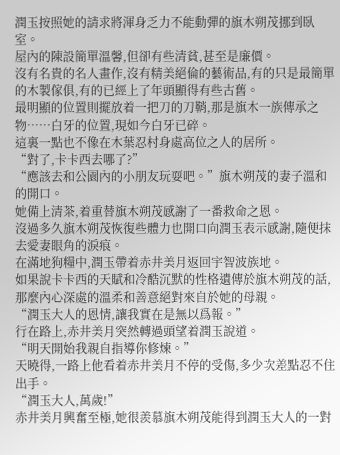潤玉按照她的請求將渾身乏力不能動彈的旗木朔茂挪到臥室。
屋內的陳設簡單溫馨,但卻有些清貧,甚至是廉價。
沒有名貴的名人畫作,沒有精美絕倫的藝術品,有的只是最簡單的木製傢俱,有的已經上了年頭顯得有些古舊。
最明顯的位置則擺放着一把刀的刀鞘,那是旗木一族傳承之物……白牙的位置,現如今白牙已碎。
這裏一點也不像在木葉忍村身處高位之人的居所。
“對了,卡卡西去哪了?”
“應該去和公園內的小朋友玩耍吧。”旗木朔茂的妻子溫和的開口。
她備上清茶,着重替旗木朔茂感謝了一番救命之恩。
沒過多久旗木朔茂恢復些體力也開口向潤玉表示感謝,隨便抹去愛妻眼角的淚痕。
在滿地狗糧中,潤玉帶着赤井美月返回宇智波族地。
如果說卡卡西的天賦和冷酷沉默的性格遺傳於旗木朔茂的話,那麼內心深處的溫柔和善意絕對來自於她的母親。
“潤玉大人的恩情,讓我實在是無以爲報。”
行在路上,赤井美月突然轉過頭望着潤玉說道。
“明天開始我親自指導你修煉。”
天曉得,一路上他看着赤井美月不停的受傷,多少次差點忍不住出手。
“潤玉大人,萬歲!”
赤井美月興奮至極,她很羨慕旗木朔茂能得到潤玉大人的一對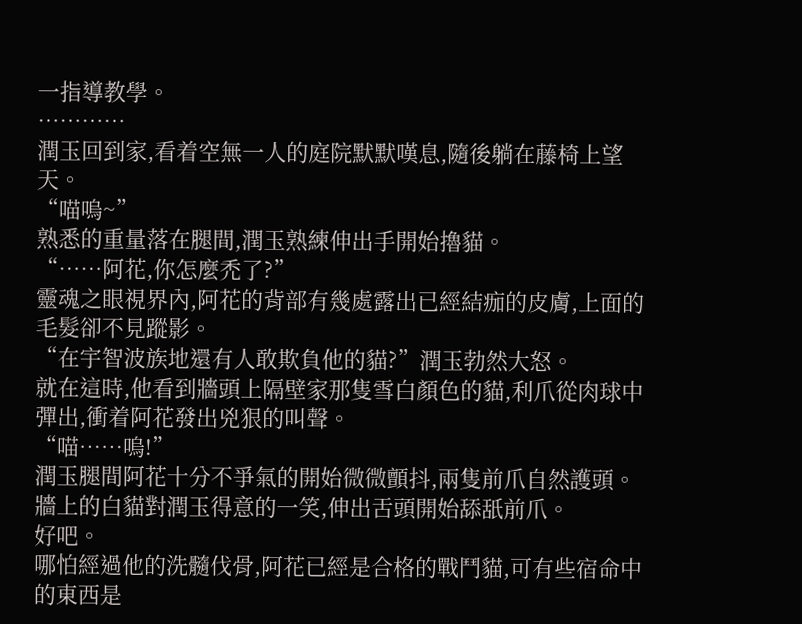一指導教學。
…………
潤玉回到家,看着空無一人的庭院默默嘆息,隨後躺在藤椅上望天。
“喵嗚~”
熟悉的重量落在腿間,潤玉熟練伸出手開始擼貓。
“……阿花,你怎麼禿了?”
靈魂之眼視界內,阿花的背部有幾處露出已經結痂的皮膚,上面的毛髮卻不見蹤影。
“在宇智波族地還有人敢欺負他的貓?”潤玉勃然大怒。
就在這時,他看到牆頭上隔壁家那隻雪白顏色的貓,利爪從肉球中彈出,衝着阿花發出兇狠的叫聲。
“喵……嗚!”
潤玉腿間阿花十分不爭氣的開始微微顫抖,兩隻前爪自然護頭。
牆上的白貓對潤玉得意的一笑,伸出舌頭開始舔舐前爪。
好吧。
哪怕經過他的洗髓伐骨,阿花已經是合格的戰鬥貓,可有些宿命中的東西是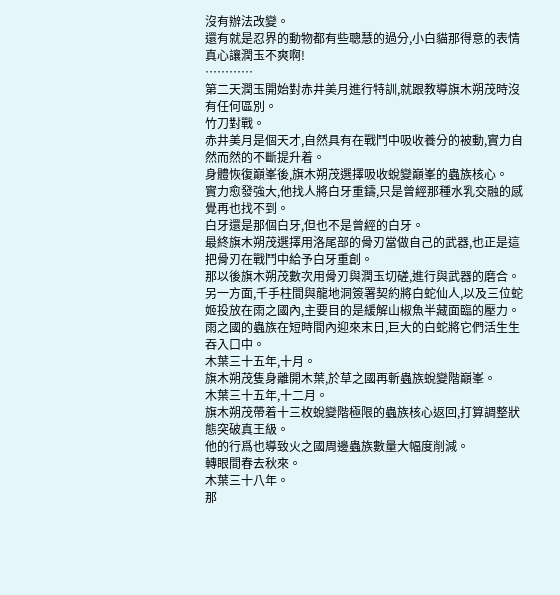沒有辦法改變。
還有就是忍界的動物都有些聰慧的過分,小白貓那得意的表情真心讓潤玉不爽啊!
…………
第二天潤玉開始對赤井美月進行特訓,就跟教導旗木朔茂時沒有任何區別。
竹刀對戰。
赤井美月是個天才,自然具有在戰鬥中吸收養分的被動,實力自然而然的不斷提升着。
身體恢復巔峯後,旗木朔茂選擇吸收蛻變巔峯的蟲族核心。
實力愈發強大,他找人將白牙重鑄,只是曾經那種水乳交融的感覺再也找不到。
白牙還是那個白牙,但也不是曾經的白牙。
最終旗木朔茂選擇用洛尾部的骨刃當做自己的武器,也正是這把骨刃在戰鬥中給予白牙重創。
那以後旗木朔茂數次用骨刃與潤玉切磋,進行與武器的磨合。
另一方面,千手柱間與龍地洞簽署契約將白蛇仙人,以及三位蛇姬投放在雨之國內,主要目的是緩解山椒魚半藏面臨的壓力。
雨之國的蟲族在短時間內迎來末日,巨大的白蛇將它們活生生吞入口中。
木葉三十五年,十月。
旗木朔茂隻身離開木葉,於草之國再斬蟲族蛻變階巔峯。
木葉三十五年,十二月。
旗木朔茂帶着十三枚蛻變階極限的蟲族核心返回,打算調整狀態突破真王級。
他的行爲也導致火之國周邊蟲族數量大幅度削減。
轉眼間春去秋來。
木葉三十八年。
那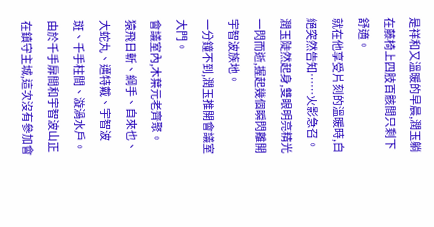是祥和又溫暖的早晨,潤玉躺在藤椅上四肢百骸間只剩下舒適。
就在他享受片刻的溫暖時,白絕突然告知……火影急召。
潤玉陡然起身,雙眼明亮精光一閃而逝,握起幾個瞬閃離開宇智波族地。
一分鐘不到,潤玉推開會議室大門。
會議室內,木葉元老齊聚。
猿飛日斬、綱手、自來也、大蛇丸、邁特戴、宇智波斑、千手柱間、漩渦水戶。
由於千手扉間和宇智波山正在鎮守主城,這次沒有參加會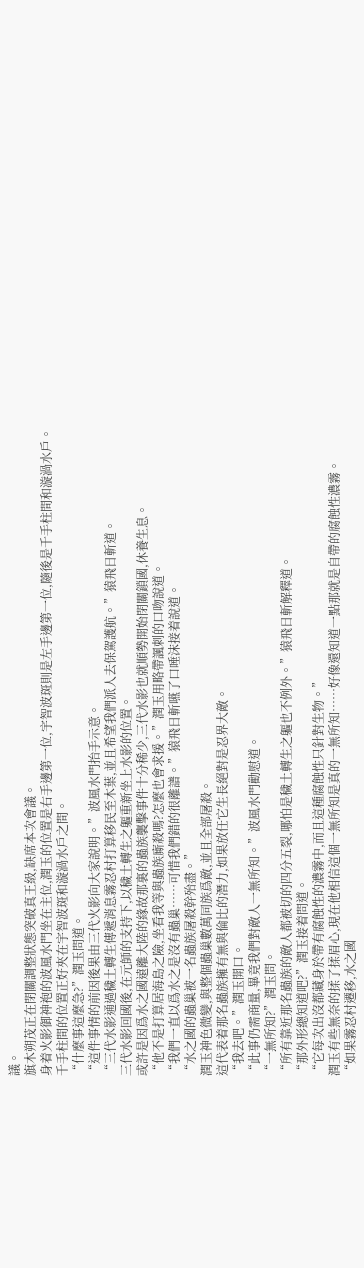議。
旗木朔茂正在閉關調整狀態突破真王級,缺席本次會議。
身着火影御神袍的波風水門坐在主位,潤玉的位置是右手邊第一位,宇智波斑則是左手邊第一位,隨後是千手柱間和漩渦水戶。
千手柱間的位置正好夾在宇智波斑和漩渦水戶之間。
“什麼事這麼急?”潤玉問道。
“這件事情的前因後果由三代火影向大家說明。”波風水門抬手示意。
“三代水影通過穢土轉生傳遞消息霧忍村打算移民至木葉,並且希望我們派人去保駕護航。”猿飛日斬道。
三代水影回國後,在元師的支持下,以穢土轉生之軀重新坐上水影的位置。
或許是因爲水之國遠離大陸的緣故那裏的蟲族襲擊事件十分稀少,三代水影也就順勢開始閉關鎖國,休養生息。
“他不是打算居海島之險,坐看我等與蟲族廝殺嗎?怎麼也會求援。”潤玉用略帶諷刺的口吻說道。
“我們一直以爲水之是沒有蟲巢……可惜我們錯的很離譜。”猿飛日斬嚥了口唾沫接着說道。
“水之國的蟲巢被一名蟲族屠殺幹殆盡。”
潤玉神色微變,與整個蟲巢數萬同族爲敵,並且全部屠殺。
這代表着那名蟲族擁有無與倫比的潛力,如果放任它生長絕對是忍界大敵。
“我去吧。”潤玉開口。
“此事仍需商量,畢竟我們對敵人一無所知。”波風水門勸慰道。
“一無所知?”潤玉問。
“所有靠近那名蟲族的敵人都被切的四分五裂,哪怕是穢土轉生之軀也不例外。”猿飛日斬解釋道。
“那外形總知道吧?”潤玉接着問道。
“它每次出沒都藏身於帶有腐蝕性的濃霧中,而且這種腐蝕性只針對生物。”
潤玉有些無奈的揉了揉眉心,現在他相信這個一無所知是真的一無所知……好像還知道一點那就是自帶的腐蝕性濃霧。
“如果霧忍村遷移,水之國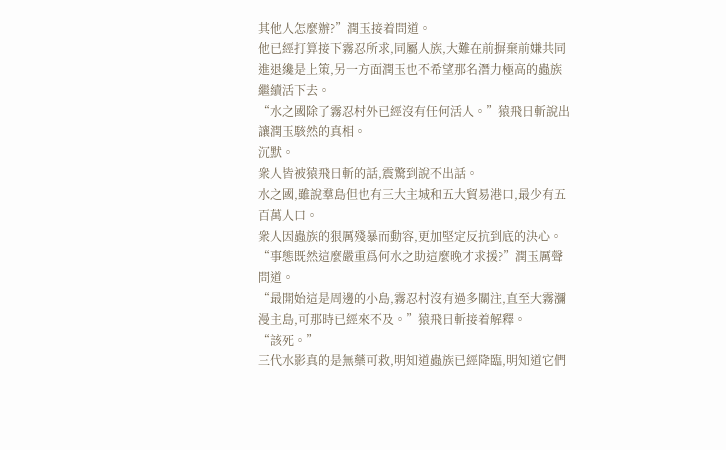其他人怎麼辦?”潤玉接着問道。
他已經打算接下霧忍所求,同屬人族,大難在前摒棄前嫌共同進退纔是上策,另一方面潤玉也不希望那名潛力極高的蟲族繼續活下去。
“水之國除了霧忍村外已經沒有任何活人。”猿飛日斬說出讓潤玉駭然的真相。
沉默。
衆人皆被猿飛日斬的話,震驚到說不出話。
水之國,雖說羣島但也有三大主城和五大貿易港口,最少有五百萬人口。
衆人因蟲族的狠厲殘暴而動容,更加堅定反抗到底的決心。
“事態既然這麼嚴重爲何水之助這麼晚才求援?”潤玉厲聲問道。
“最開始這是周邊的小島,霧忍村沒有過多關注,直至大霧瀰漫主島,可那時已經來不及。”猿飛日斬接着解釋。
“該死。”
三代水影真的是無藥可救,明知道蟲族已經降臨,明知道它們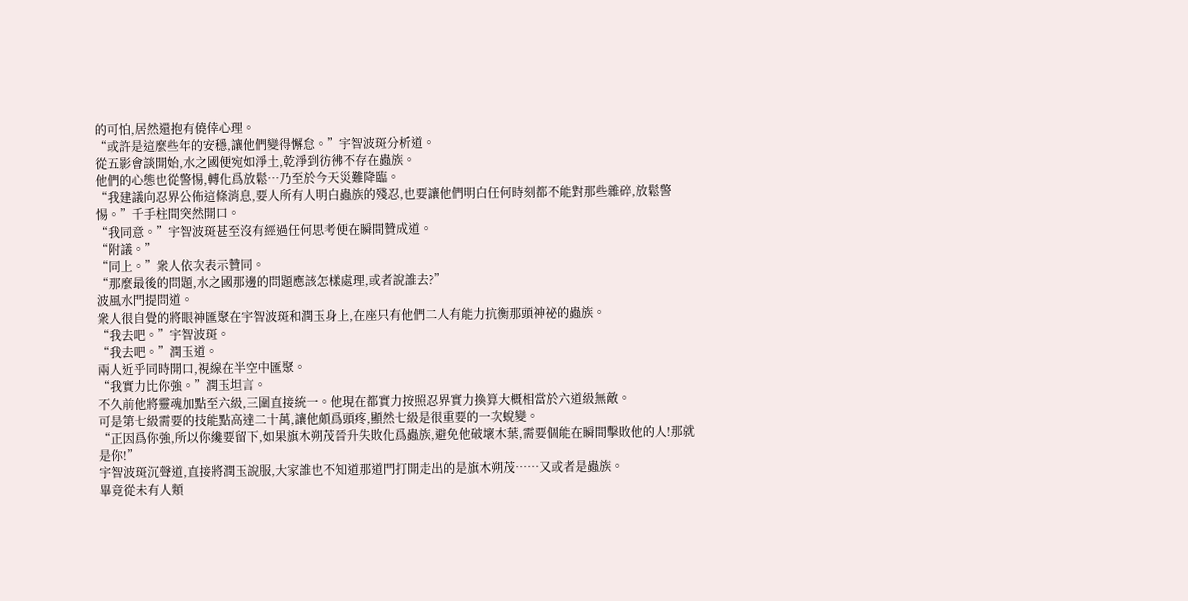的可怕,居然還抱有僥倖心理。
“或許是這麼些年的安穩,讓他們變得懈怠。”宇智波斑分析道。
從五影會談開始,水之國便宛如淨土,乾淨到彷彿不存在蟲族。
他們的心態也從警惕,轉化爲放鬆…乃至於今天災難降臨。
“我建議向忍界公佈這條消息,要人所有人明白蟲族的殘忍,也要讓他們明白任何時刻都不能對那些雜碎,放鬆警惕。”千手柱間突然開口。
“我同意。”宇智波斑甚至沒有經過任何思考便在瞬間贊成道。
“附議。”
“同上。”衆人依次表示贊同。
“那麼最後的問題,水之國那邊的問題應該怎樣處理,或者說誰去?”
波風水門提問道。
衆人很自覺的將眼神匯聚在宇智波斑和潤玉身上,在座只有他們二人有能力抗衡那頭神祕的蟲族。
“我去吧。”宇智波斑。
“我去吧。”潤玉道。
兩人近乎同時開口,視線在半空中匯聚。
“我實力比你強。”潤玉坦言。
不久前他將靈魂加點至六級,三圍直接統一。他現在都實力按照忍界實力換算大概相當於六道級無敵。
可是第七級需要的技能點高達二十萬,讓他頗爲頭疼,顯然七級是很重要的一次蛻變。
“正因爲你強,所以你纔要留下,如果旗木朔茂晉升失敗化爲蟲族,避免他破壞木葉,需要個能在瞬間擊敗他的人!那就是你!”
宇智波斑沉聲道,直接將潤玉說服,大家誰也不知道那道門打開走出的是旗木朔茂……又或者是蟲族。
畢竟從未有人類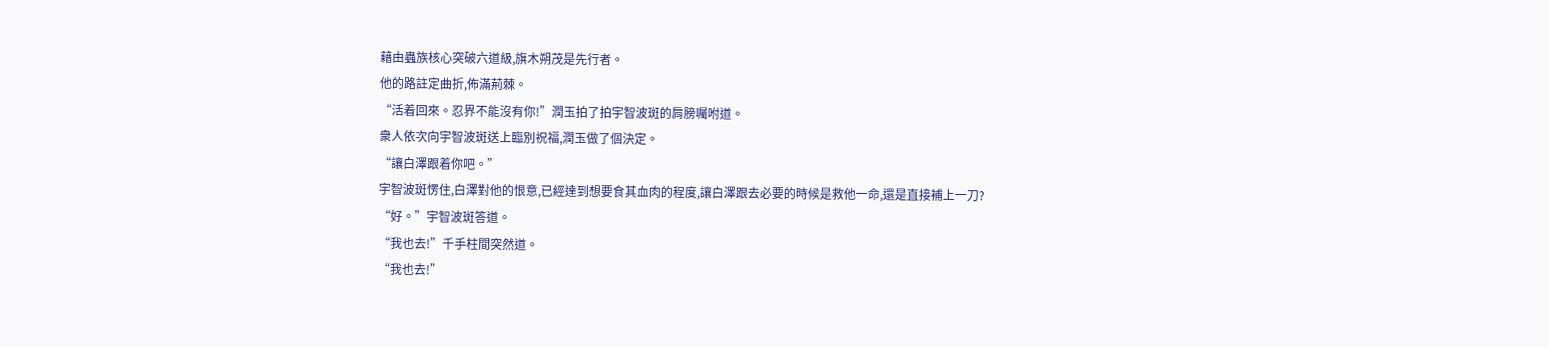藉由蟲族核心突破六道級,旗木朔茂是先行者。
他的路註定曲折,佈滿荊棘。
“活着回來。忍界不能沒有你!”潤玉拍了拍宇智波斑的肩膀囑咐道。
衆人依次向宇智波斑送上臨別祝福,潤玉做了個決定。
“讓白澤跟着你吧。”
宇智波斑愣住,白澤對他的恨意,已經達到想要食其血肉的程度,讓白澤跟去必要的時候是救他一命,還是直接補上一刀?
“好。”宇智波斑答道。
“我也去!”千手柱間突然道。
“我也去!”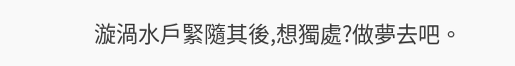漩渦水戶緊隨其後,想獨處?做夢去吧。